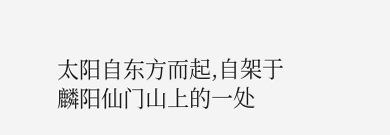太阳自东方而起,自架于麟阳仙门山上的一处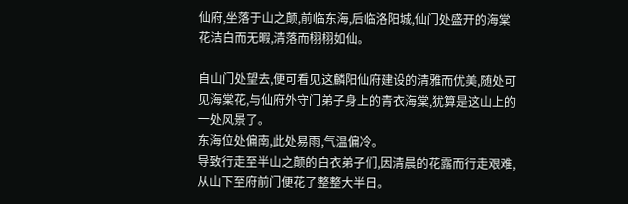仙府,坐落于山之颠,前临东海,后临洛阳城,仙门处盛开的海棠花洁白而无暇,清落而栩栩如仙。

自山门处望去,便可看见这麟阳仙府建设的清雅而优美,随处可见海棠花,与仙府外守门弟子身上的青衣海棠,犹算是这山上的一处风景了。
东海位处偏南,此处易雨,气温偏冷。
导致行走至半山之颠的白衣弟子们,因清晨的花露而行走艰难,从山下至府前门便花了整整大半日。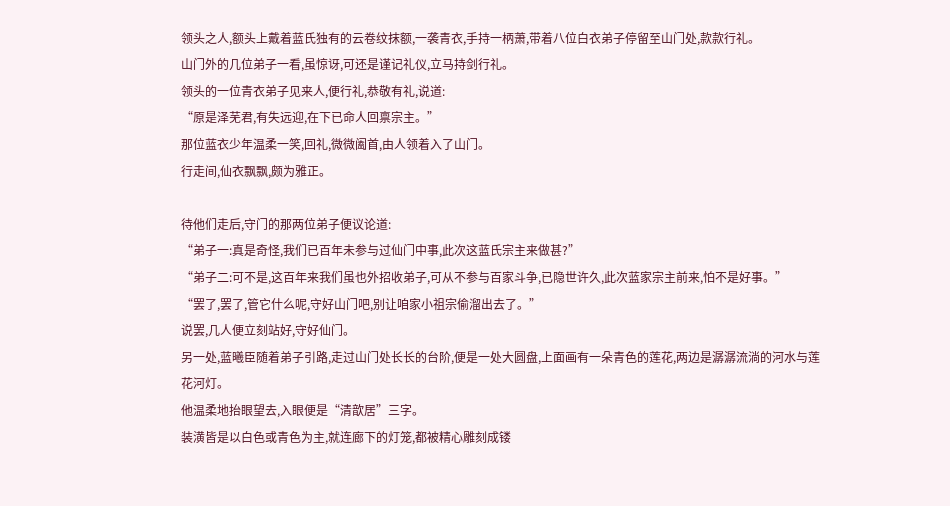领头之人,额头上戴着蓝氏独有的云卷纹抹额,一袭青衣,手持一柄萧,带着八位白衣弟子停留至山门处,款款行礼。
山门外的几位弟子一看,虽惊讶,可还是谨记礼仪,立马持剑行礼。
领头的一位青衣弟子见来人,便行礼,恭敬有礼,说道:
“原是泽芜君,有失远迎,在下已命人回禀宗主。”
那位蓝衣少年温柔一笑,回礼,微微阖首,由人领着入了山门。
行走间,仙衣飘飘,颇为雅正。

待他们走后,守门的那两位弟子便议论道:
“弟子一:真是奇怪,我们已百年未参与过仙门中事,此次这蓝氏宗主来做甚?”
“弟子二:可不是,这百年来我们虽也外招收弟子,可从不参与百家斗争,已隐世许久,此次蓝家宗主前来,怕不是好事。”
“罢了,罢了,管它什么呢,守好山门吧,别让咱家小祖宗偷溜出去了。”
说罢,几人便立刻站好,守好仙门。
另一处,蓝曦臣随着弟子引路,走过山门处长长的台阶,便是一处大圆盘,上面画有一朵青色的莲花,两边是潺潺流淌的河水与莲花河灯。
他温柔地抬眼望去,入眼便是“清歆居”三字。
装潢皆是以白色或青色为主,就连廊下的灯笼,都被精心雕刻成镂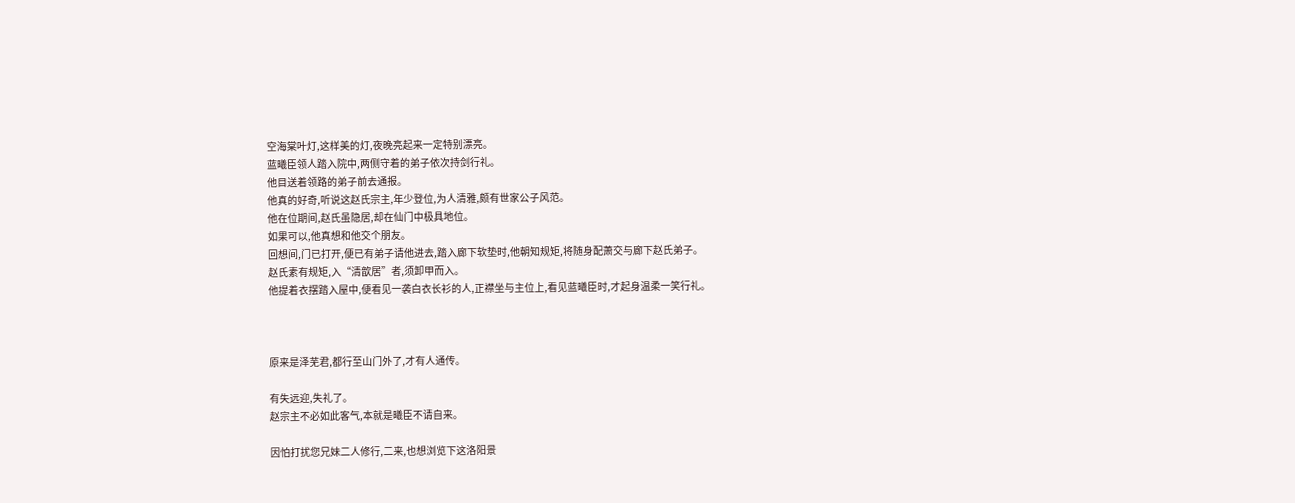空海棠叶灯,这样美的灯,夜晚亮起来一定特别漂亮。
蓝曦臣领人踏入院中,两侧守着的弟子依次持剑行礼。
他目送着领路的弟子前去通报。
他真的好奇,听说这赵氏宗主,年少登位,为人清雅,颇有世家公子风范。
他在位期间,赵氏虽隐居,却在仙门中极具地位。
如果可以,他真想和他交个朋友。
回想间,门已打开,便已有弟子请他进去,踏入廊下软垫时,他朝知规矩,将随身配萧交与廊下赵氏弟子。
赵氏素有规矩,入“清歆居”者,须卸甲而入。
他提着衣摆踏入屋中,便看见一袭白衣长衫的人,正襟坐与主位上,看见蓝曦臣时,才起身温柔一笑行礼。



原来是泽芜君,都行至山门外了,才有人通传。

有失远迎,失礼了。
赵宗主不必如此客气,本就是曦臣不请自来。

因怕打扰您兄妹二人修行,二来,也想浏览下这洛阳景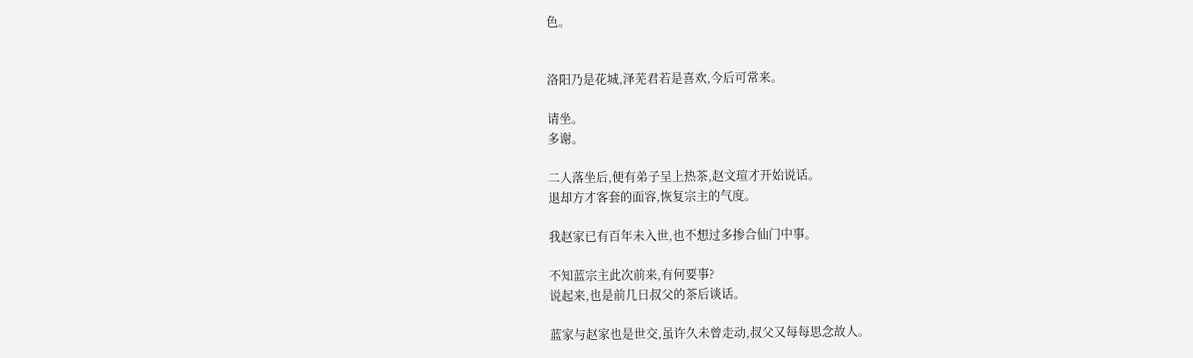色。


洛阳乃是花城,泽芜君若是喜欢,今后可常来。

请坐。
多谢。

二人落坐后,便有弟子呈上热茶,赵文瑄才开始说话。
退却方才客套的面容,恢复宗主的气度。

我赵家已有百年未入世,也不想过多掺合仙门中事。

不知蓝宗主此次前来,有何要事?
说起来,也是前几日叔父的茶后谈话。

蓝家与赵家也是世交,虽许久未曾走动,叔父又每每思念故人。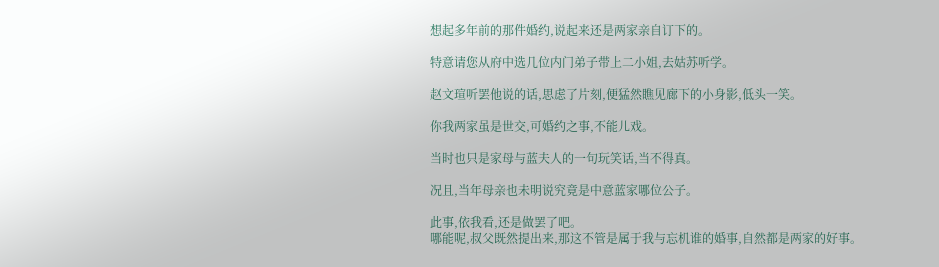想起多年前的那件婚约,说起来还是两家亲自订下的。

特意请您从府中选几位内门弟子带上二小姐,去姑苏听学。

赵文瑄听罢他说的话,思虑了片刻,便猛然瞧见廊下的小身影,低头一笑。

你我两家虽是世交,可婚约之事,不能儿戏。

当时也只是家母与蓝夫人的一句玩笑话,当不得真。

况且,当年母亲也未明说究竟是中意蓝家哪位公子。

此事,依我看,还是做罢了吧。
哪能呢,叔父既然提出来,那这不管是属于我与忘机谁的婚事,自然都是两家的好事。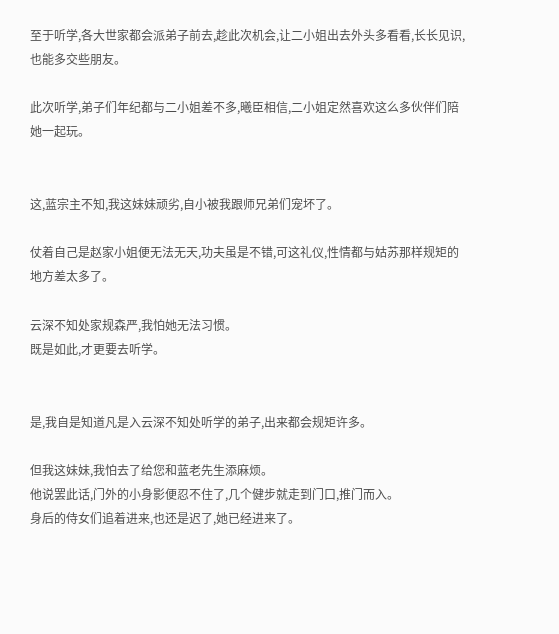至于听学,各大世家都会派弟子前去,趁此次机会,让二小姐出去外头多看看,长长见识,也能多交些朋友。

此次听学,弟子们年纪都与二小姐差不多,曦臣相信,二小姐定然喜欢这么多伙伴们陪她一起玩。


这,蓝宗主不知,我这妹妹顽劣,自小被我跟师兄弟们宠坏了。

仗着自己是赵家小姐便无法无天,功夫虽是不错,可这礼仪,性情都与姑苏那样规矩的地方差太多了。

云深不知处家规森严,我怕她无法习惯。
既是如此,才更要去听学。


是,我自是知道凡是入云深不知处听学的弟子,出来都会规矩许多。

但我这妹妹,我怕去了给您和蓝老先生添麻烦。
他说罢此话,门外的小身影便忍不住了,几个健步就走到门口,推门而入。
身后的侍女们追着进来,也还是迟了,她已经进来了。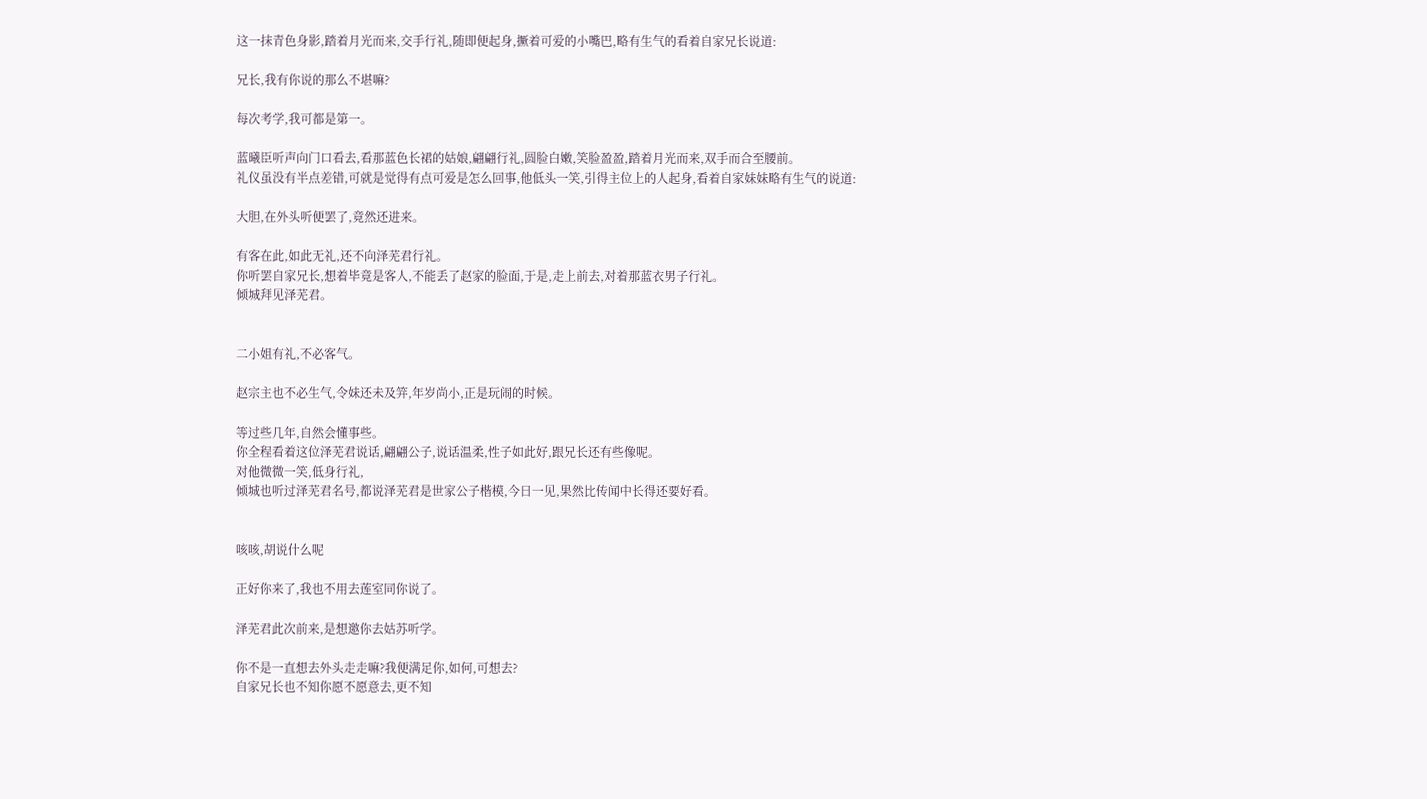这一抹青色身影,踏着月光而来,交手行礼,随即便起身,撅着可爱的小嘴巴,略有生气的看着自家兄长说道:

兄长,我有你说的那么不堪嘛?

每次考学,我可都是第一。

蓝曦臣听声向门口看去,看那蓝色长裙的姑娘,翩翩行礼,圆脸白嫩,笑脸盈盈,踏着月光而来,双手而合至腰前。
礼仪虽没有半点差错,可就是觉得有点可爱是怎么回事,他低头一笑,引得主位上的人起身,看着自家妹妹略有生气的说道:

大胆,在外头听便罢了,竟然还进来。

有客在此,如此无礼,还不向泽芜君行礼。
你听罢自家兄长,想着毕竟是客人,不能丢了赵家的脸面,于是,走上前去,对着那蓝衣男子行礼。
倾城拜见泽芜君。


二小姐有礼,不必客气。

赵宗主也不必生气,令妹还未及笄,年岁尚小,正是玩闹的时候。

等过些几年,自然会懂事些。
你全程看着这位泽芜君说话,翩翩公子,说话温柔,性子如此好,跟兄长还有些像呢。
对他微微一笑,低身行礼,
倾城也听过泽芜君名号,都说泽芜君是世家公子楷模,今日一见,果然比传闻中长得还要好看。


咳咳,胡说什么呢

正好你来了,我也不用去莲室同你说了。

泽芜君此次前来,是想邀你去姑苏听学。

你不是一直想去外头走走嘛?我便满足你,如何,可想去?
自家兄长也不知你愿不愿意去,更不知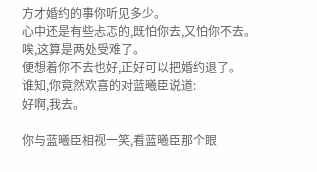方才婚约的事你听见多少。
心中还是有些忐忑的,既怕你去,又怕你不去。
唉,这算是两处受难了。
便想着你不去也好,正好可以把婚约退了。
谁知,你竟然欢喜的对蓝曦臣说道:
好啊,我去。

你与蓝曦臣相视一笑,看蓝曦臣那个眼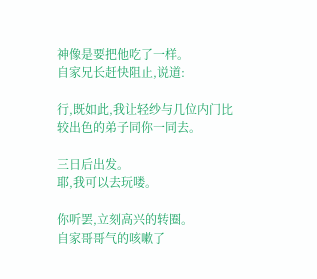神像是要把他吃了一样。
自家兄长赶快阻止,说道:

行,既如此,我让轻纱与几位内门比较出色的弟子同你一同去。

三日后出发。
耶,我可以去玩喽。

你听罢,立刻高兴的转圈。
自家哥哥气的咳嗽了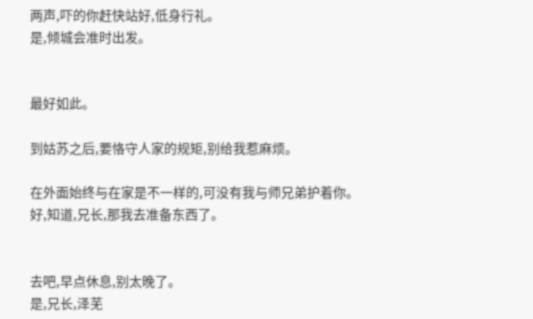两声,吓的你赶快站好,低身行礼。
是,倾城会准时出发。


最好如此。

到姑苏之后,要恪守人家的规矩,别给我惹麻烦。

在外面始终与在家是不一样的,可没有我与师兄弟护着你。
好,知道,兄长,那我去准备东西了。


去吧,早点休息,别太晚了。
是,兄长,泽芜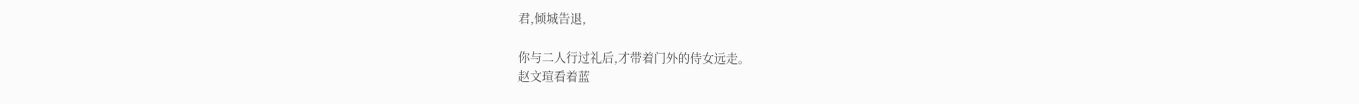君,倾城告退,

你与二人行过礼后,才带着门外的侍女远走。
赵文瑄看着蓝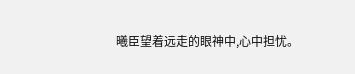曦臣望着远走的眼神中,心中担忧。